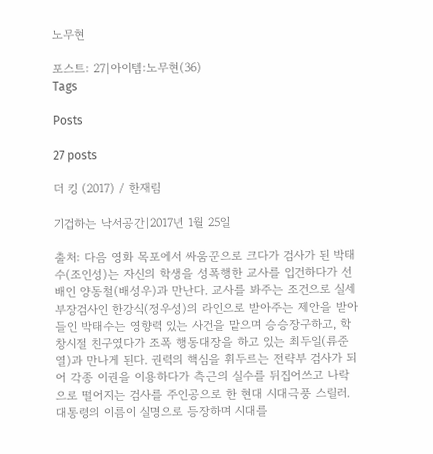노무현

포스트: 27|아이템:노무현(36)
Tags

Posts

27 posts

더 킹 (2017) / 한재림

기겁하는 낙서공간|2017년 1월 25일

출처: 다음 영화 목포에서 싸움꾼으로 크다가 검사가 된 박태수(조인성)는 자신의 학생을 성폭행한 교사를 입건하다가 선배인 양동철(배성우)과 만난다. 교사를 봐주는 조건으로 실세 부장검사인 한강식(정우성)의 라인으로 받아주는 제안을 받아들인 박태수는 영향력 있는 사건을 맡으며 승승장구하고, 학창시절 친구였다가 조폭 행동대장을 하고 있는 최두일(류준열)과 만나게 된다. 권력의 핵심을 휘두르는 전략부 검사가 되어 각종 이권을 이용하다가 측근의 실수를 뒤집어쓰고 나락으로 떨어지는 검사를 주인공으로 한 현대 시대극풍 스릴러. 대통령의 이름이 실명으로 등장하며 시대를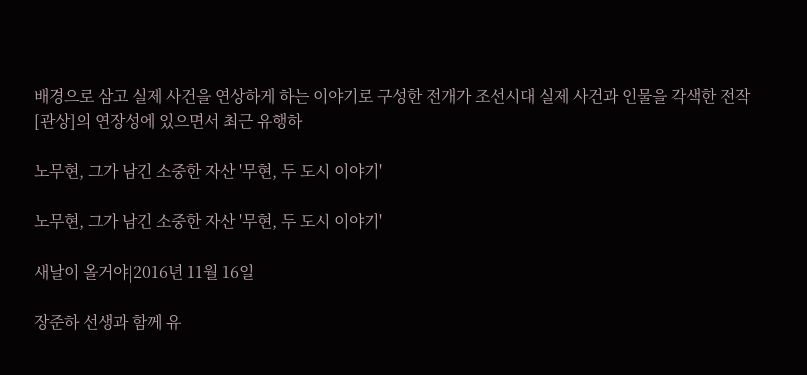배경으로 삼고 실제 사건을 연상하게 하는 이야기로 구성한 전개가 조선시대 실제 사건과 인물을 각색한 전작 [관상]의 연장성에 있으면서 최근 유행하

노무현, 그가 남긴 소중한 자산 '무현, 두 도시 이야기'

노무현, 그가 남긴 소중한 자산 '무현, 두 도시 이야기'

새날이 올거야|2016년 11월 16일

장준하 선생과 함께 유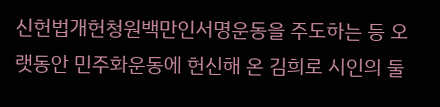신헌법개헌청원백만인서명운동을 주도하는 등 오랫동안 민주화운동에 헌신해 온 김희로 시인의 둘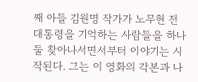째 아들 김원명 작가가 노무현 전 대통령을 기억하는 사람들을 하나 둘 찾아나서면서부터 이야기는 시작된다. 그는 이 영화의 각본과 나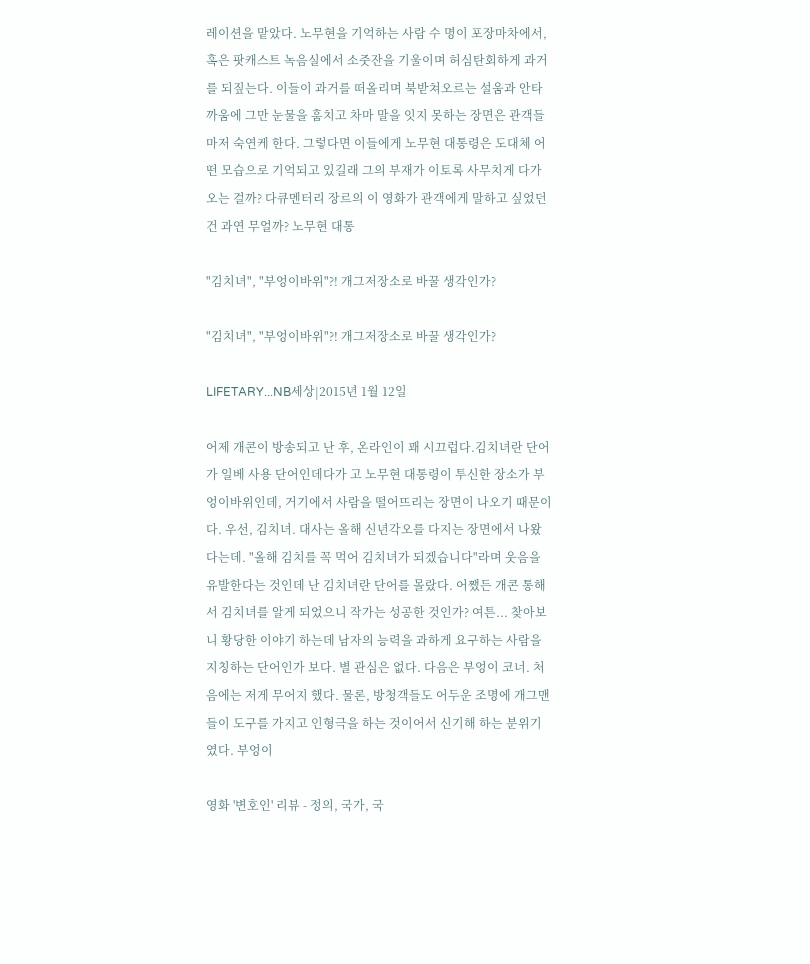레이션을 맡았다. 노무현을 기억하는 사람 수 명이 포장마차에서, 혹은 팟캐스트 녹음실에서 소줏잔을 기울이며 허심탄회하게 과거를 되짚는다. 이들이 과거를 떠올리며 북받쳐오르는 설움과 안타까움에 그만 눈물을 훔치고 차마 말을 잇지 못하는 장면은 관객들마저 숙연케 한다. 그렇다면 이들에게 노무현 대통령은 도대체 어떤 모습으로 기억되고 있길래 그의 부재가 이토록 사무치게 다가오는 걸까? 다큐멘터리 장르의 이 영화가 관객에게 말하고 싶었던 건 과연 무얼까? 노무현 대통

"김치녀", "부엉이바위"?! 개그저장소로 바꿀 생각인가?

"김치녀", "부엉이바위"?! 개그저장소로 바꿀 생각인가?

LIFETARY...NB세상|2015년 1월 12일

어제 개콘이 방송되고 난 후, 온라인이 꽤 시끄럽다.김치녀란 단어가 일베 사용 단어인데다가 고 노무현 대통령이 투신한 장소가 부엉이바위인데, 거기에서 사람을 떨어뜨리는 장면이 나오기 때문이다. 우선, 김치녀. 대사는 올해 신년각오를 다지는 장면에서 나왔다는데. "올해 김치를 꼭 먹어 김치녀가 되겠습니다"라며 웃음을 유발한다는 것인데 난 김치녀란 단어를 몰랐다. 어쨌든 개콘 통해서 김치녀를 알게 되었으니 작가는 성공한 것인가? 여튼... 찾아보니 황당한 이야기 하는데 남자의 능력을 과하게 요구하는 사람을 지칭하는 단어인가 보다. 별 관심은 없다. 다음은 부엉이 코너. 처음에는 저게 무어지 했다. 물론, 방청객들도 어두운 조명에 개그맨들이 도구를 가지고 인형극을 하는 것이어서 신기해 하는 분위기였다. 부엉이

영화 '변호인' 리뷰 - 정의, 국가, 국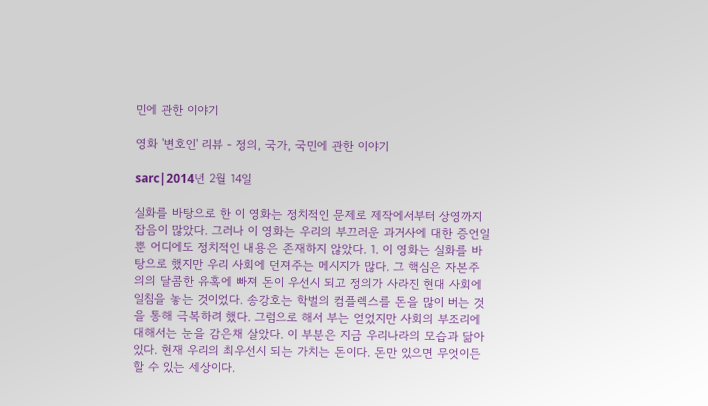민에 관한 이야기

영화 '변호인' 리뷰 - 정의, 국가, 국민에 관한 이야기

sarc|2014년 2월 14일

실화를 바탕으로 한 이 영화는 정치적인 문제로 제작에서부터 상영까지 잡음이 많았다. 그러나 이 영화는 우리의 부끄러운 과거사에 대한 증언일뿐 어디에도 정치적인 내용은 존재하지 않았다. 1. 이 영화는 실화를 바탕으로 했지만 우리 사회에 던져주는 메시지가 많다. 그 핵심은 자본주의의 달콤한 유혹에 빠져 돈이 우선시 되고 정의가 사라진 현대 사회에 일침을 놓는 것이었다. 송강호는 학벌의 컴플렉스를 돈을 많이 버는 것을 통해 극복하려 했다. 그럼으로 해서 부는 얻었지만 사회의 부조리에 대해서는 눈을 감은채 살았다. 이 부분은 지금 우리나라의 모습과 닮아있다. 현재 우리의 최우선시 되는 가치는 돈이다. 돈만 있으면 무엇이든 할 수 있는 세상이다.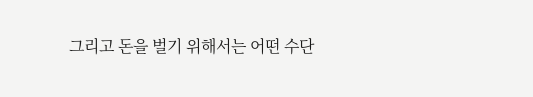그리고 돈을 벌기 위해서는 어떤 수단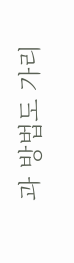과 방법도 가리